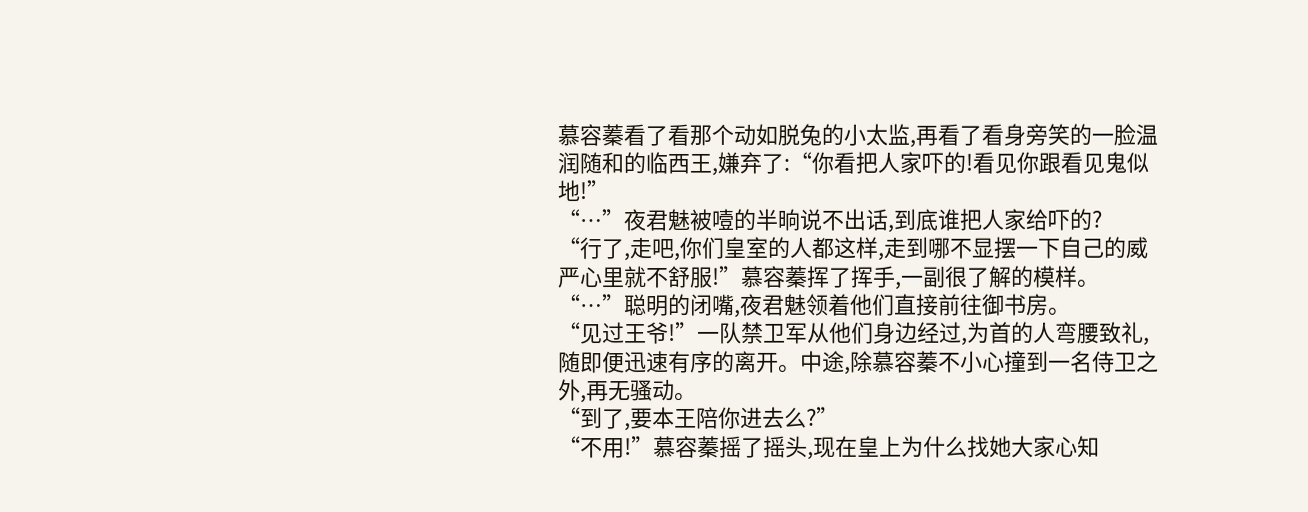慕容蓁看了看那个动如脱兔的小太监,再看了看身旁笑的一脸温润随和的临西王,嫌弃了:“你看把人家吓的!看见你跟看见鬼似地!”
“…”夜君魅被噎的半晌说不出话,到底谁把人家给吓的?
“行了,走吧,你们皇室的人都这样,走到哪不显摆一下自己的威严心里就不舒服!”慕容蓁挥了挥手,一副很了解的模样。
“…”聪明的闭嘴,夜君魅领着他们直接前往御书房。
“见过王爷!”一队禁卫军从他们身边经过,为首的人弯腰致礼,随即便迅速有序的离开。中途,除慕容蓁不小心撞到一名侍卫之外,再无骚动。
“到了,要本王陪你进去么?”
“不用!”慕容蓁摇了摇头,现在皇上为什么找她大家心知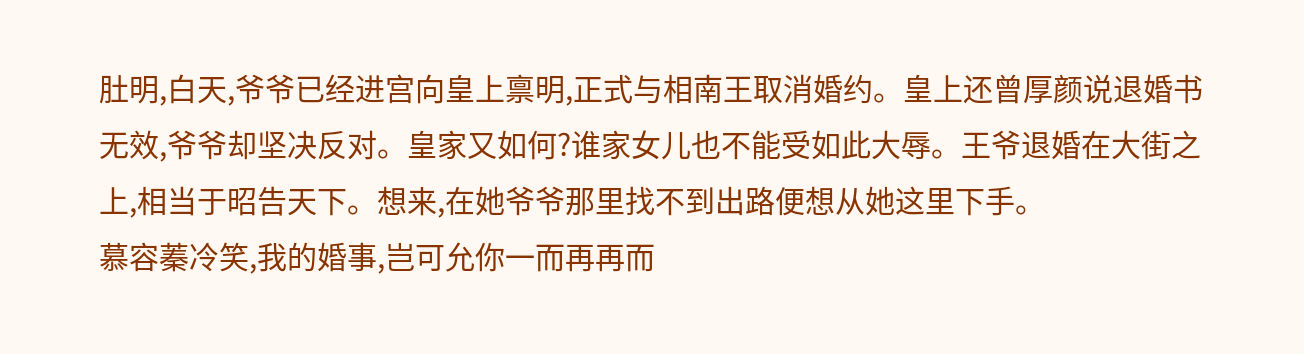肚明,白天,爷爷已经进宫向皇上禀明,正式与相南王取消婚约。皇上还曾厚颜说退婚书无效,爷爷却坚决反对。皇家又如何?谁家女儿也不能受如此大辱。王爷退婚在大街之上,相当于昭告天下。想来,在她爷爷那里找不到出路便想从她这里下手。
慕容蓁冷笑,我的婚事,岂可允你一而再再而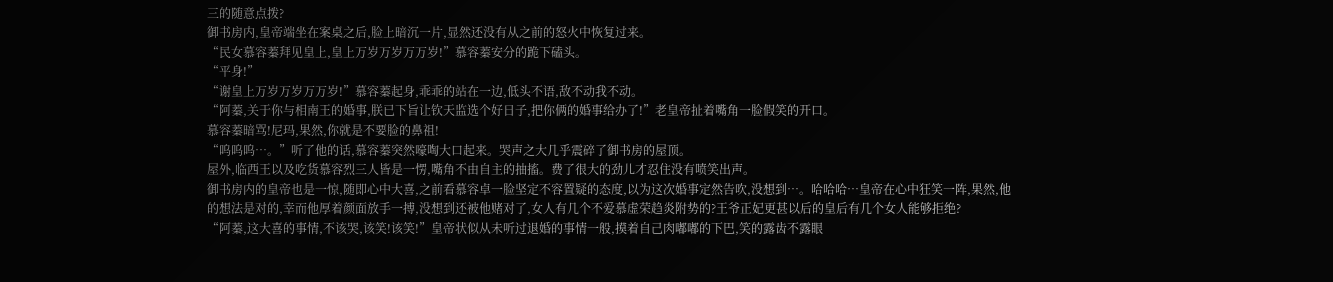三的随意点拨?
御书房内,皇帝端坐在案桌之后,脸上暗沉一片,显然还没有从之前的怒火中恢复过来。
“民女慕容蓁拜见皇上,皇上万岁万岁万万岁!”慕容蓁安分的跪下磕头。
“平身!”
“谢皇上万岁万岁万万岁!”慕容蓁起身,乖乖的站在一边,低头不语,敌不动我不动。
“阿蓁,关于你与相南王的婚事,朕已下旨让钦天监选个好日子,把你俩的婚事给办了!”老皇帝扯着嘴角一脸假笑的开口。
慕容蓁暗骂!尼玛,果然,你就是不要脸的鼻祖!
“呜呜呜…。”听了他的话,慕容蓁突然嚎啕大口起来。哭声之大几乎震碎了御书房的屋顶。
屋外,临西王以及吃货慕容烈三人皆是一愣,嘴角不由自主的抽搐。费了很大的劲儿才忍住没有喷笑出声。
御书房内的皇帝也是一惊,随即心中大喜,之前看慕容卓一脸坚定不容置疑的态度,以为这次婚事定然告吹,没想到…。哈哈哈…皇帝在心中狂笑一阵,果然,他的想法是对的,幸而他厚着颜面放手一搏,没想到还被他赌对了,女人有几个不爱慕虚荣趋炎附势的?王爷正妃更甚以后的皇后有几个女人能够拒绝?
“阿蓁,这大喜的事情,不该哭,该笑!该笑!”皇帝状似从未听过退婚的事情一般,摸着自己肉嘟嘟的下巴,笑的露齿不露眼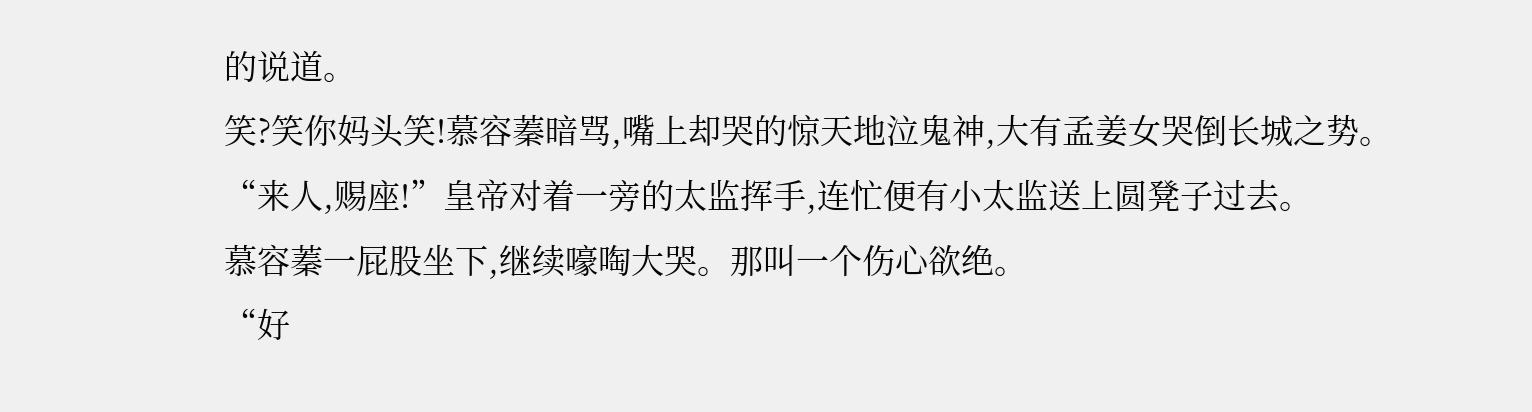的说道。
笑?笑你妈头笑!慕容蓁暗骂,嘴上却哭的惊天地泣鬼神,大有孟姜女哭倒长城之势。
“来人,赐座!”皇帝对着一旁的太监挥手,连忙便有小太监送上圆凳子过去。
慕容蓁一屁股坐下,继续嚎啕大哭。那叫一个伤心欲绝。
“好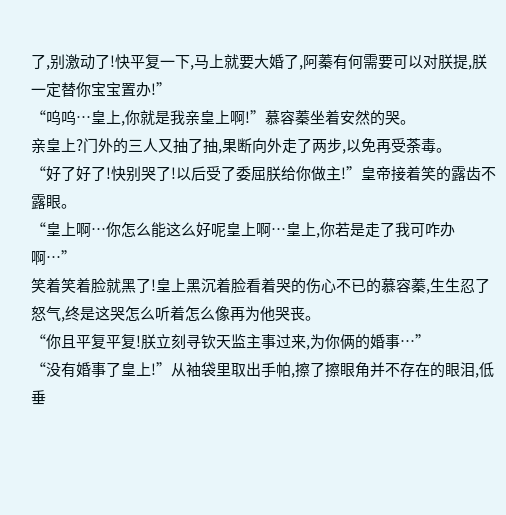了,别激动了!快平复一下,马上就要大婚了,阿蓁有何需要可以对朕提,朕一定替你宝宝置办!”
“呜呜…皇上,你就是我亲皇上啊!”慕容蓁坐着安然的哭。
亲皇上?门外的三人又抽了抽,果断向外走了两步,以免再受荼毒。
“好了好了!快别哭了!以后受了委屈朕给你做主!”皇帝接着笑的露齿不露眼。
“皇上啊…你怎么能这么好呢皇上啊…皇上,你若是走了我可咋办啊…”
笑着笑着脸就黑了!皇上黑沉着脸看着哭的伤心不已的慕容蓁,生生忍了怒气,终是这哭怎么听着怎么像再为他哭丧。
“你且平复平复!朕立刻寻钦天监主事过来,为你俩的婚事…”
“没有婚事了皇上!”从袖袋里取出手帕,擦了擦眼角并不存在的眼泪,低垂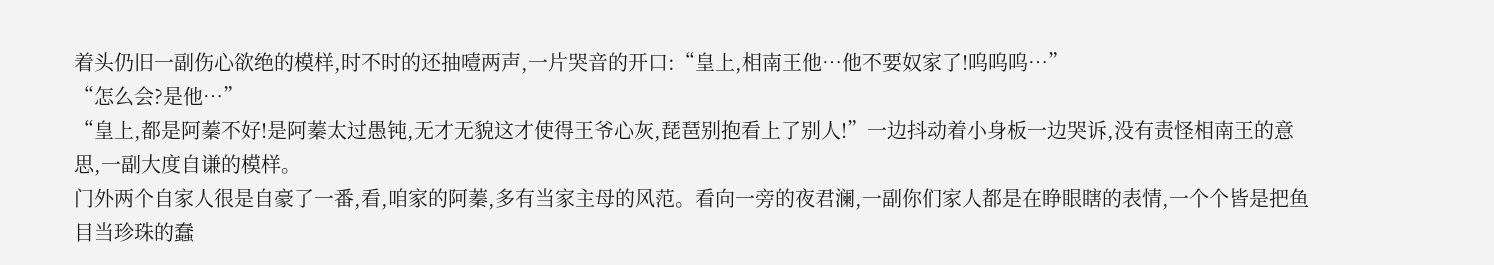着头仍旧一副伤心欲绝的模样,时不时的还抽噎两声,一片哭音的开口:“皇上,相南王他…他不要奴家了!呜呜呜…”
“怎么会?是他…”
“皇上,都是阿蓁不好!是阿蓁太过愚钝,无才无貌这才使得王爷心灰,琵琶别抱看上了别人!”一边抖动着小身板一边哭诉,没有责怪相南王的意思,一副大度自谦的模样。
门外两个自家人很是自豪了一番,看,咱家的阿蓁,多有当家主母的风范。看向一旁的夜君澜,一副你们家人都是在睁眼瞎的表情,一个个皆是把鱼目当珍珠的蠢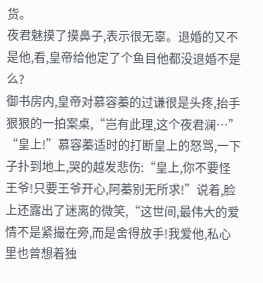货。
夜君魅摸了摸鼻子,表示很无辜。退婚的又不是他,看,皇帝给他定了个鱼目他都没退婚不是么?
御书房内,皇帝对慕容蓁的过谦很是头疼,抬手狠狠的一拍案桌,“岂有此理,这个夜君澜…”
“皇上!”慕容蓁适时的打断皇上的怒骂,一下子扑到地上,哭的越发悲伤:“皇上,你不要怪王爷!只要王爷开心,阿蓁别无所求!”说着,脸上还露出了迷离的微笑,“这世间,最伟大的爱情不是紧撮在旁,而是舍得放手!我爱他,私心里也曾想着独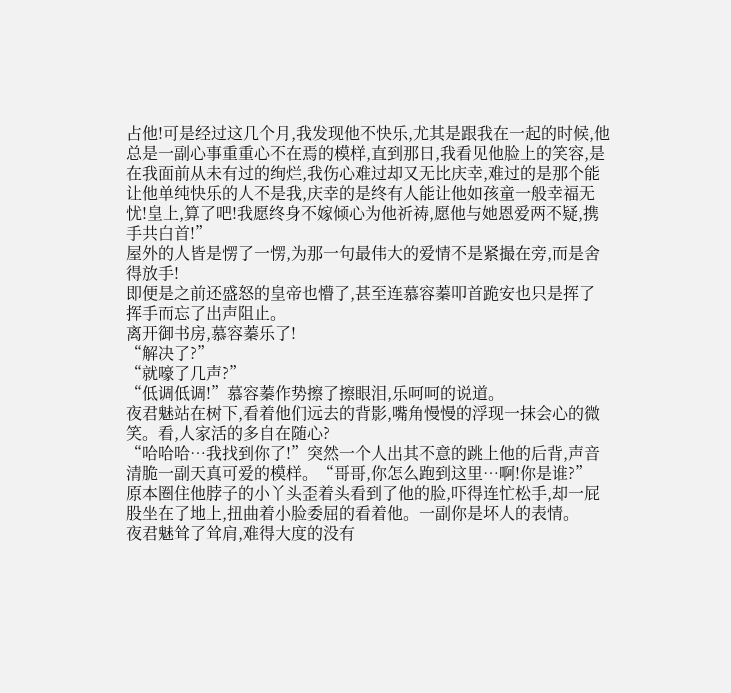占他!可是经过这几个月,我发现他不快乐,尤其是跟我在一起的时候,他总是一副心事重重心不在焉的模样,直到那日,我看见他脸上的笑容,是在我面前从未有过的绚烂,我伤心难过却又无比庆幸,难过的是那个能让他单纯快乐的人不是我,庆幸的是终有人能让他如孩童一般幸福无忧!皇上,算了吧!我愿终身不嫁倾心为他祈祷,愿他与她恩爱两不疑,携手共白首!”
屋外的人皆是愣了一愣,为那一句最伟大的爱情不是紧撮在旁,而是舍得放手!
即便是之前还盛怒的皇帝也懵了,甚至连慕容蓁叩首跪安也只是挥了挥手而忘了出声阻止。
离开御书房,慕容蓁乐了!
“解决了?”
“就嚎了几声?”
“低调低调!”慕容蓁作势擦了擦眼泪,乐呵呵的说道。
夜君魅站在树下,看着他们远去的背影,嘴角慢慢的浮现一抹会心的微笑。看,人家活的多自在随心?
“哈哈哈…我找到你了!”突然一个人出其不意的跳上他的后背,声音清脆一副天真可爱的模样。“哥哥,你怎么跑到这里…啊!你是谁?”
原本圈住他脖子的小丫头歪着头看到了他的脸,吓得连忙松手,却一屁股坐在了地上,扭曲着小脸委屈的看着他。一副你是坏人的表情。
夜君魅耸了耸肩,难得大度的没有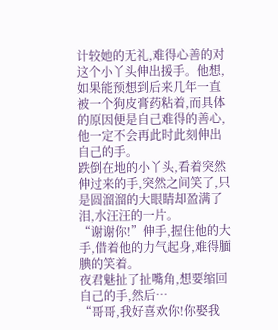计较她的无礼,难得心善的对这个小丫头伸出援手。他想,如果能预想到后来几年一直被一个狗皮膏药粘着,而具体的原因便是自己难得的善心,他一定不会再此时此刻伸出自己的手。
跌倒在地的小丫头,看着突然伸过来的手,突然之间笑了,只是圆溜溜的大眼睛却盈满了泪,水汪汪的一片。
“谢谢你!”伸手,握住他的大手,借着他的力气起身,难得腼腆的笑着。
夜君魅扯了扯嘴角,想要缩回自己的手,然后…
“哥哥,我好喜欢你!你娶我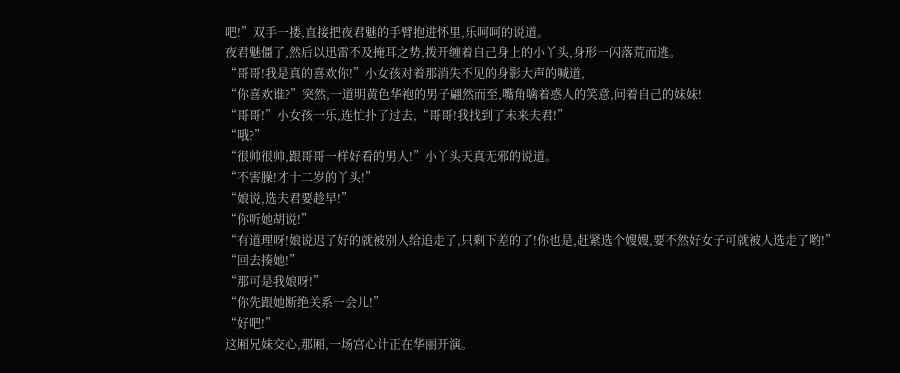吧!”双手一搂,直接把夜君魅的手臂抱进怀里,乐呵呵的说道。
夜君魅僵了,然后以迅雷不及掩耳之势,拨开缠着自己身上的小丫头,身形一闪落荒而逃。
“哥哥!我是真的喜欢你!”小女孩对着那消失不见的身影大声的喊道,
“你喜欢谁?”突然,一道明黄色华袍的男子翩然而至,嘴角噙着惑人的笑意,问着自己的妹妹!
“哥哥!”小女孩一乐,连忙扑了过去,“哥哥!我找到了未来夫君!”
“哦?”
“很帅很帅,跟哥哥一样好看的男人!”小丫头天真无邪的说道。
“不害臊!才十二岁的丫头!”
“娘说,选夫君要趁早!”
“你听她胡说!”
“有道理呀!娘说迟了好的就被别人给追走了,只剩下差的了!你也是,赶紧选个嫂嫂,要不然好女子可就被人选走了哟!”
“回去揍她!”
“那可是我娘呀!”
“你先跟她断绝关系一会儿!”
“好吧!”
这厢兄妹交心,那厢,一场宫心计正在华丽开演。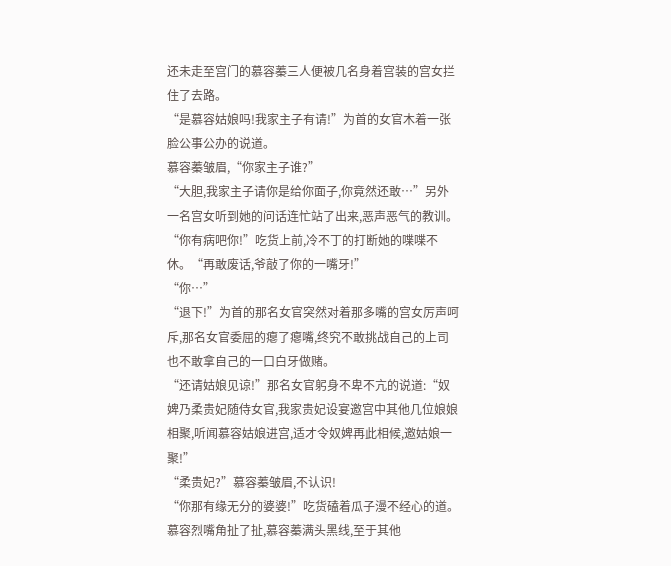还未走至宫门的慕容蓁三人便被几名身着宫装的宫女拦住了去路。
“是慕容姑娘吗!我家主子有请!”为首的女官木着一张脸公事公办的说道。
慕容蓁皱眉,“你家主子谁?”
“大胆,我家主子请你是给你面子,你竟然还敢…”另外一名宫女听到她的问话连忙站了出来,恶声恶气的教训。
“你有病吧你!”吃货上前,冷不丁的打断她的喋喋不休。“再敢废话,爷敲了你的一嘴牙!”
“你…”
“退下!”为首的那名女官突然对着那多嘴的宫女厉声呵斥,那名女官委屈的瘪了瘪嘴,终究不敢挑战自己的上司也不敢拿自己的一口白牙做赌。
“还请姑娘见谅!”那名女官躬身不卑不亢的说道:“奴婢乃柔贵妃随侍女官,我家贵妃设宴邀宫中其他几位娘娘相聚,听闻慕容姑娘进宫,适才令奴婢再此相候,邀姑娘一聚!”
“柔贵妃?”慕容蓁皱眉,不认识!
“你那有缘无分的婆婆!”吃货磕着瓜子漫不经心的道。
慕容烈嘴角扯了扯,慕容蓁满头黑线,至于其他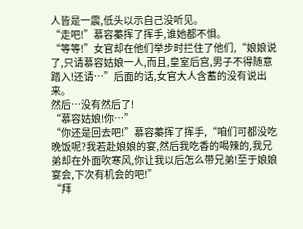人皆是一震,低头以示自己没听见。
“走吧!”慕容蓁挥了挥手,谁她都不惧。
“等等!”女官却在他们举步时拦住了他们,“娘娘说了,只请慕容姑娘一人,而且,皇室后宫,男子不得随意踏入!还请…”后面的话,女官大人含蓄的没有说出来。
然后…没有然后了!
“慕容姑娘!你…”
“你还是回去吧!”慕容蓁挥了挥手,“咱们可都没吃晚饭呢?我若赴娘娘的宴,然后我吃香的喝辣的,我兄弟却在外面吹寒风,你让我以后怎么带兄弟!至于娘娘宴会,下次有机会的吧!”
“拜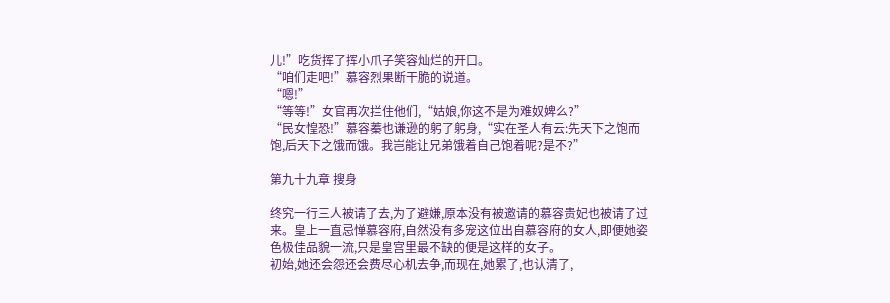儿!”吃货挥了挥小爪子笑容灿烂的开口。
“咱们走吧!”慕容烈果断干脆的说道。
“嗯!”
“等等!”女官再次拦住他们,“姑娘,你这不是为难奴婢么?”
“民女惶恐!”慕容蓁也谦逊的躬了躬身,“实在圣人有云:先天下之饱而饱,后天下之饿而饿。我岂能让兄弟饿着自己饱着呢?是不?”

第九十九章 搜身

终究一行三人被请了去,为了避嫌,原本没有被邀请的慕容贵妃也被请了过来。皇上一直忌惮慕容府,自然没有多宠这位出自慕容府的女人,即便她姿色极佳品貌一流,只是皇宫里最不缺的便是这样的女子。
初始,她还会怨还会费尽心机去争,而现在,她累了,也认清了,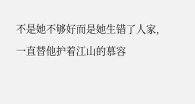不是她不够好而是她生错了人家,一直替他护着江山的慕容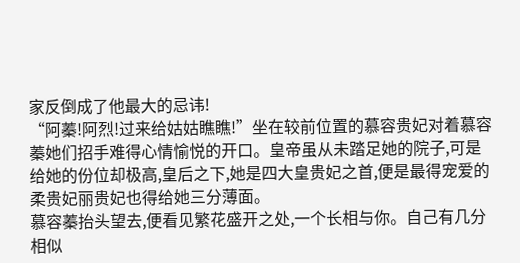家反倒成了他最大的忌讳!
“阿蓁!阿烈!过来给姑姑瞧瞧!”坐在较前位置的慕容贵妃对着慕容蓁她们招手难得心情愉悦的开口。皇帝虽从未踏足她的院子,可是给她的份位却极高,皇后之下,她是四大皇贵妃之首,便是最得宠爱的柔贵妃丽贵妃也得给她三分薄面。
慕容蓁抬头望去,便看见繁花盛开之处,一个长相与你。自己有几分相似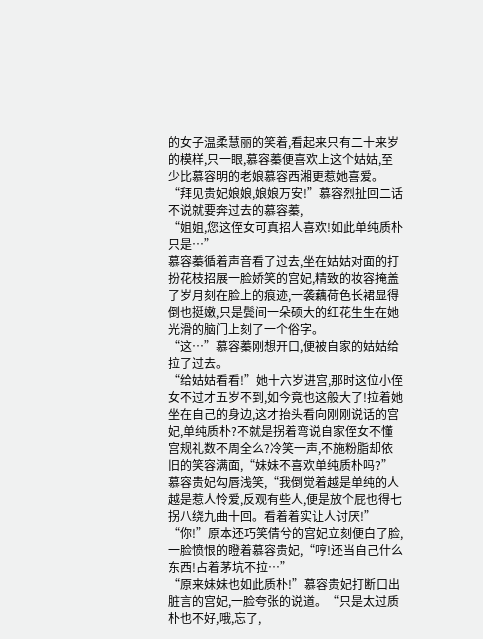的女子温柔慧丽的笑着,看起来只有二十来岁的模样,只一眼,慕容蓁便喜欢上这个姑姑,至少比慕容明的老娘慕容西湘更惹她喜爱。
“拜见贵妃娘娘,娘娘万安!”慕容烈扯回二话不说就要奔过去的慕容蓁,
“姐姐,您这侄女可真招人喜欢!如此单纯质朴只是…”
慕容蓁循着声音看了过去,坐在姑姑对面的打扮花枝招展一脸娇笑的宫妃,精致的妆容掩盖了岁月刻在脸上的痕迹,一袭藕荷色长裙显得倒也挺嫩,只是鬓间一朵硕大的红花生生在她光滑的脑门上刻了一个俗字。
“这…”慕容蓁刚想开口,便被自家的姑姑给拉了过去。
“给姑姑看看!”她十六岁进宫,那时这位小侄女不过才五岁不到,如今竟也这般大了!拉着她坐在自己的身边,这才抬头看向刚刚说话的宫妃,单纯质朴?不就是拐着弯说自家侄女不懂宫规礼数不周全么?冷笑一声,不施粉脂却依旧的笑容满面,“妹妹不喜欢单纯质朴吗?”慕容贵妃勾唇浅笑,“我倒觉着越是单纯的人越是惹人怜爱,反观有些人,便是放个屁也得七拐八绕九曲十回。看着着实让人讨厌!”
“你!”原本还巧笑倩兮的宫妃立刻便白了脸,一脸愤恨的瞪着慕容贵妃,“哼!还当自己什么东西!占着茅坑不拉…”
“原来妹妹也如此质朴!”慕容贵妃打断口出脏言的宫妃,一脸夸张的说道。“只是太过质朴也不好,哦,忘了,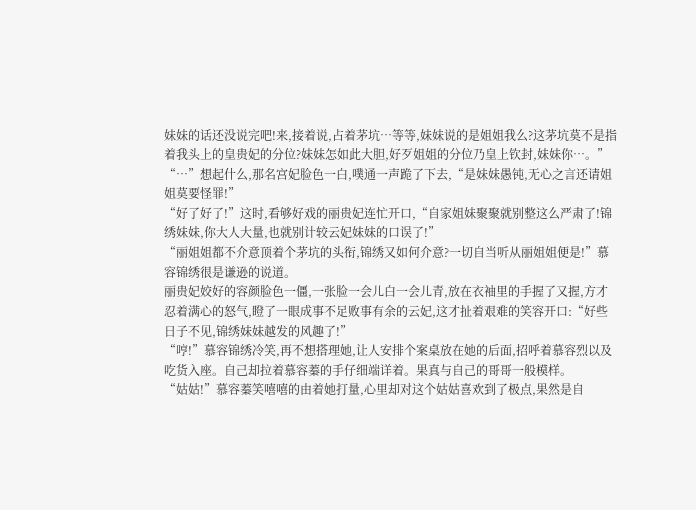妹妹的话还没说完吧!来,接着说,占着茅坑…等等,妹妹说的是姐姐我么?这茅坑莫不是指着我头上的皇贵妃的分位?妹妹怎如此大胆,好歹姐姐的分位乃皇上钦封,妹妹你…。”
“…”想起什么,那名宫妃脸色一白,噗通一声跪了下去,“是妹妹愚钝,无心之言还请姐姐莫要怪罪!”
“好了好了!”这时,看够好戏的丽贵妃连忙开口,“自家姐妹聚聚就别整这么严肃了!锦绣妹妹,你大人大量,也就别计较云妃妹妹的口误了!”
“丽姐姐都不介意顶着个茅坑的头衔,锦绣又如何介意?一切自当听从丽姐姐便是!”慕容锦绣很是谦逊的说道。
丽贵妃姣好的容颜脸色一僵,一张脸一会儿白一会儿青,放在衣袖里的手握了又握,方才忍着满心的怒气,瞪了一眼成事不足败事有余的云妃,这才扯着艰难的笑容开口:“好些日子不见,锦绣妹妹越发的风趣了!”
“哼!”慕容锦绣冷笑,再不想搭理她,让人安排个案桌放在她的后面,招呼着慕容烈以及吃货入座。自己却拉着慕容蓁的手仔细端详着。果真与自己的哥哥一般模样。
“姑姑!”慕容蓁笑嘻嘻的由着她打量,心里却对这个姑姑喜欢到了极点,果然是自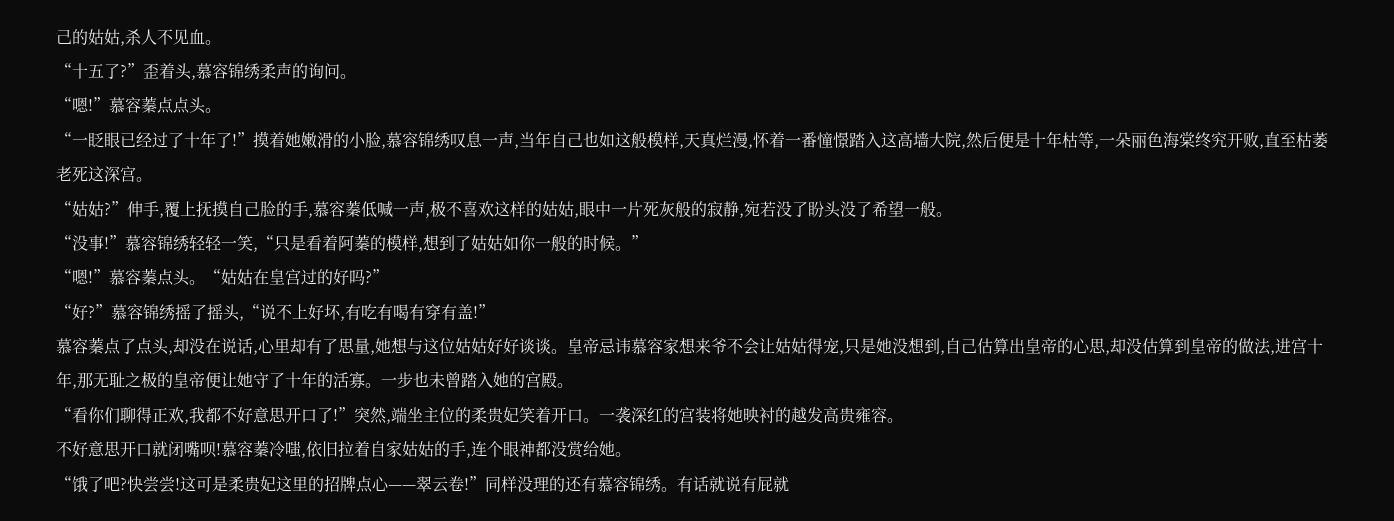己的姑姑,杀人不见血。
“十五了?”歪着头,慕容锦绣柔声的询问。
“嗯!”慕容蓁点点头。
“一眨眼已经过了十年了!”摸着她嫩滑的小脸,慕容锦绣叹息一声,当年自己也如这般模样,天真烂漫,怀着一番憧憬踏入这高墙大院,然后便是十年枯等,一朵丽色海棠终究开败,直至枯萎老死这深宫。
“姑姑?”伸手,覆上抚摸自己脸的手,慕容蓁低喊一声,极不喜欢这样的姑姑,眼中一片死灰般的寂静,宛若没了盼头没了希望一般。
“没事!”慕容锦绣轻轻一笑,“只是看着阿蓁的模样,想到了姑姑如你一般的时候。”
“嗯!”慕容蓁点头。“姑姑在皇宫过的好吗?”
“好?”慕容锦绣摇了摇头,“说不上好坏,有吃有喝有穿有盖!”
慕容蓁点了点头,却没在说话,心里却有了思量,她想与这位姑姑好好谈谈。皇帝忌讳慕容家想来爷不会让姑姑得宠,只是她没想到,自己估算出皇帝的心思,却没估算到皇帝的做法,进宫十年,那无耻之极的皇帝便让她守了十年的活寡。一步也未曾踏入她的宫殿。
“看你们聊得正欢,我都不好意思开口了!”突然,端坐主位的柔贵妃笑着开口。一袭深红的宫装将她映衬的越发高贵雍容。
不好意思开口就闭嘴呗!慕容蓁冷嗤,依旧拉着自家姑姑的手,连个眼神都没赏给她。
“饿了吧?快尝尝!这可是柔贵妃这里的招牌点心——翠云卷!”同样没理的还有慕容锦绣。有话就说有屁就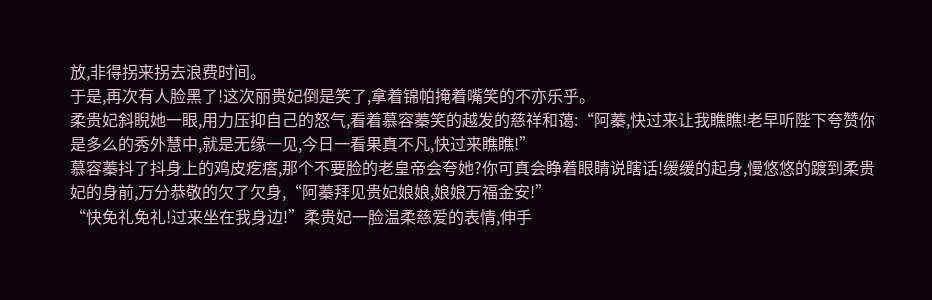放,非得拐来拐去浪费时间。
于是,再次有人脸黑了!这次丽贵妃倒是笑了,拿着锦帕掩着嘴笑的不亦乐乎。
柔贵妃斜睨她一眼,用力压抑自己的怒气,看着慕容蓁笑的越发的慈祥和蔼:“阿蓁,快过来让我瞧瞧!老早听陛下夸赞你是多么的秀外慧中,就是无缘一见,今日一看果真不凡,快过来瞧瞧!”
慕容蓁抖了抖身上的鸡皮疙瘩,那个不要脸的老皇帝会夸她?你可真会睁着眼睛说瞎话!缓缓的起身,慢悠悠的踱到柔贵妃的身前,万分恭敬的欠了欠身,“阿蓁拜见贵妃娘娘,娘娘万福金安!”
“快免礼免礼!过来坐在我身边!”柔贵妃一脸温柔慈爱的表情,伸手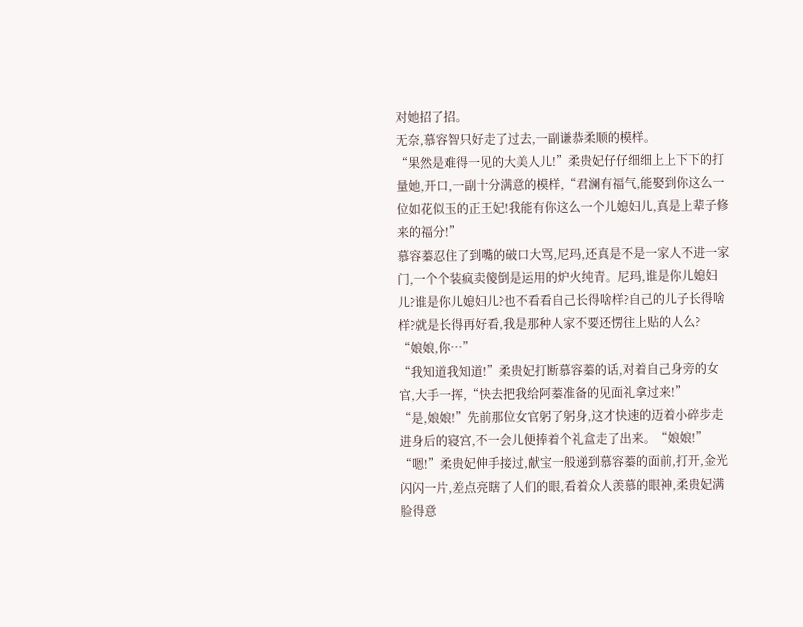对她招了招。
无奈,慕容智只好走了过去,一副谦恭柔顺的模样。
“果然是难得一见的大美人儿!”柔贵妃仔仔细细上上下下的打量她,开口,一副十分满意的模样,“君澜有福气,能娶到你这么一位如花似玉的正王妃!我能有你这么一个儿媳妇儿,真是上辈子修来的福分!”
慕容蓁忍住了到嘴的破口大骂,尼玛,还真是不是一家人不进一家门,一个个装疯卖傻倒是运用的炉火纯青。尼玛,谁是你儿媳妇儿?谁是你儿媳妇儿?也不看看自己长得啥样?自己的儿子长得啥样?就是长得再好看,我是那种人家不要还愣往上贴的人么?
“娘娘,你…”
“我知道我知道!”柔贵妃打断慕容蓁的话,对着自己身旁的女官,大手一挥,“快去把我给阿蓁准备的见面礼拿过来!”
“是,娘娘!”先前那位女官躬了躬身,这才快速的迈着小碎步走进身后的寝宫,不一会儿便捧着个礼盒走了出来。“娘娘!”
“嗯!”柔贵妃伸手接过,献宝一般递到慕容蓁的面前,打开,金光闪闪一片,差点亮瞎了人们的眼,看着众人羡慕的眼神,柔贵妃满脸得意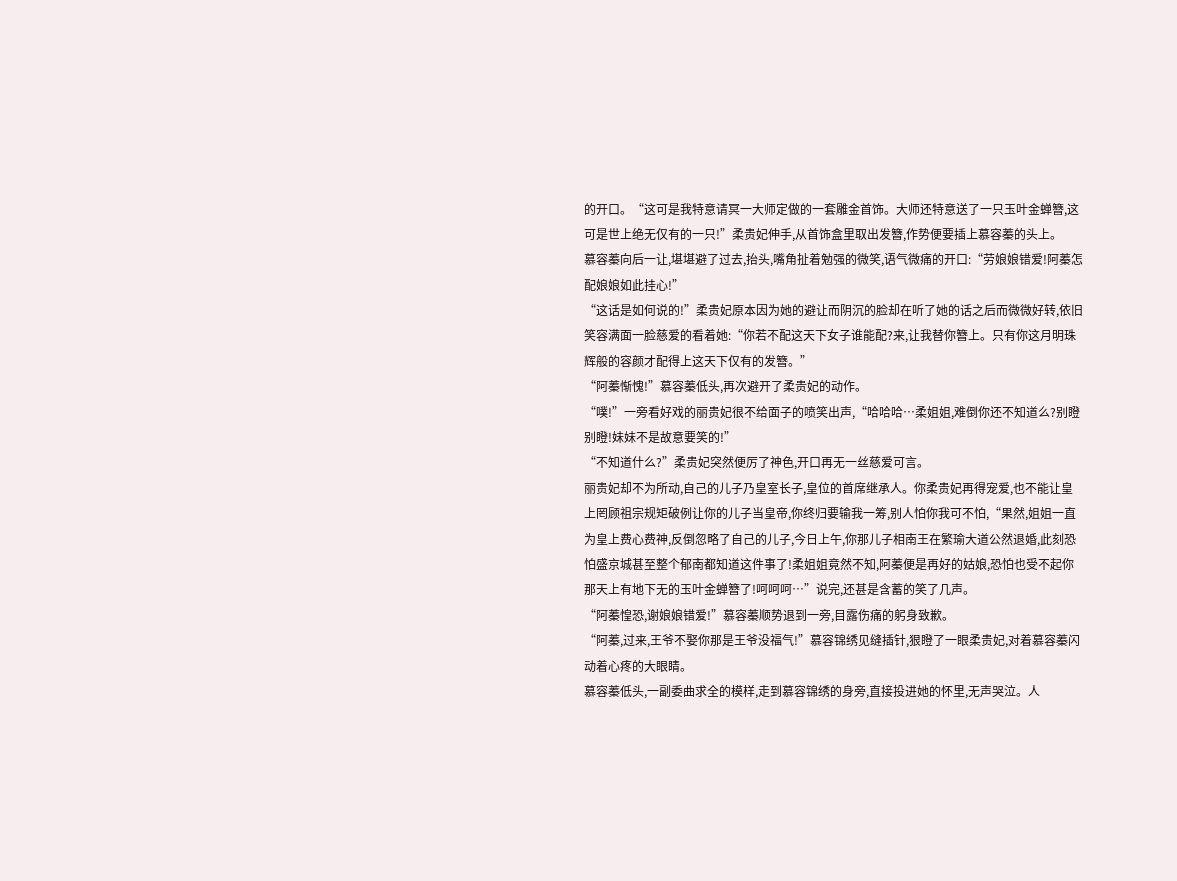的开口。“这可是我特意请冥一大师定做的一套雕金首饰。大师还特意送了一只玉叶金蝉簪,这可是世上绝无仅有的一只!”柔贵妃伸手,从首饰盒里取出发簪,作势便要插上慕容蓁的头上。
慕容蓁向后一让,堪堪避了过去,抬头,嘴角扯着勉强的微笑,语气微痛的开口:“劳娘娘错爱!阿蓁怎配娘娘如此挂心!”
“这话是如何说的!”柔贵妃原本因为她的避让而阴沉的脸却在听了她的话之后而微微好转,依旧笑容满面一脸慈爱的看着她:“你若不配这天下女子谁能配?来,让我替你簪上。只有你这月明珠辉般的容颜才配得上这天下仅有的发簪。”
“阿蓁惭愧!”慕容蓁低头,再次避开了柔贵妃的动作。
“噗!”一旁看好戏的丽贵妃很不给面子的喷笑出声,“哈哈哈…柔姐姐,难倒你还不知道么?别瞪别瞪!妹妹不是故意要笑的!”
“不知道什么?”柔贵妃突然便厉了神色,开口再无一丝慈爱可言。
丽贵妃却不为所动,自己的儿子乃皇室长子,皇位的首席继承人。你柔贵妃再得宠爱,也不能让皇上罔顾祖宗规矩破例让你的儿子当皇帝,你终归要输我一筹,别人怕你我可不怕,“果然,姐姐一直为皇上费心费神,反倒忽略了自己的儿子,今日上午,你那儿子相南王在繁瑜大道公然退婚,此刻恐怕盛京城甚至整个郁南都知道这件事了!柔姐姐竟然不知,阿蓁便是再好的姑娘,恐怕也受不起你那天上有地下无的玉叶金蝉簪了!呵呵呵…”说完,还甚是含蓄的笑了几声。
“阿蓁惶恐,谢娘娘错爱!”慕容蓁顺势退到一旁,目露伤痛的躬身致歉。
“阿蓁,过来,王爷不娶你那是王爷没福气!”慕容锦绣见缝插针,狠瞪了一眼柔贵妃,对着慕容蓁闪动着心疼的大眼睛。
慕容蓁低头,一副委曲求全的模样,走到慕容锦绣的身旁,直接投进她的怀里,无声哭泣。人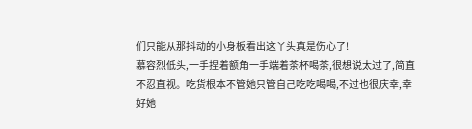们只能从那抖动的小身板看出这丫头真是伤心了!
慕容烈低头,一手捏着额角一手端着茶杯喝茶,很想说太过了,简直不忍直视。吃货根本不管她只管自己吃吃喝喝,不过也很庆幸,幸好她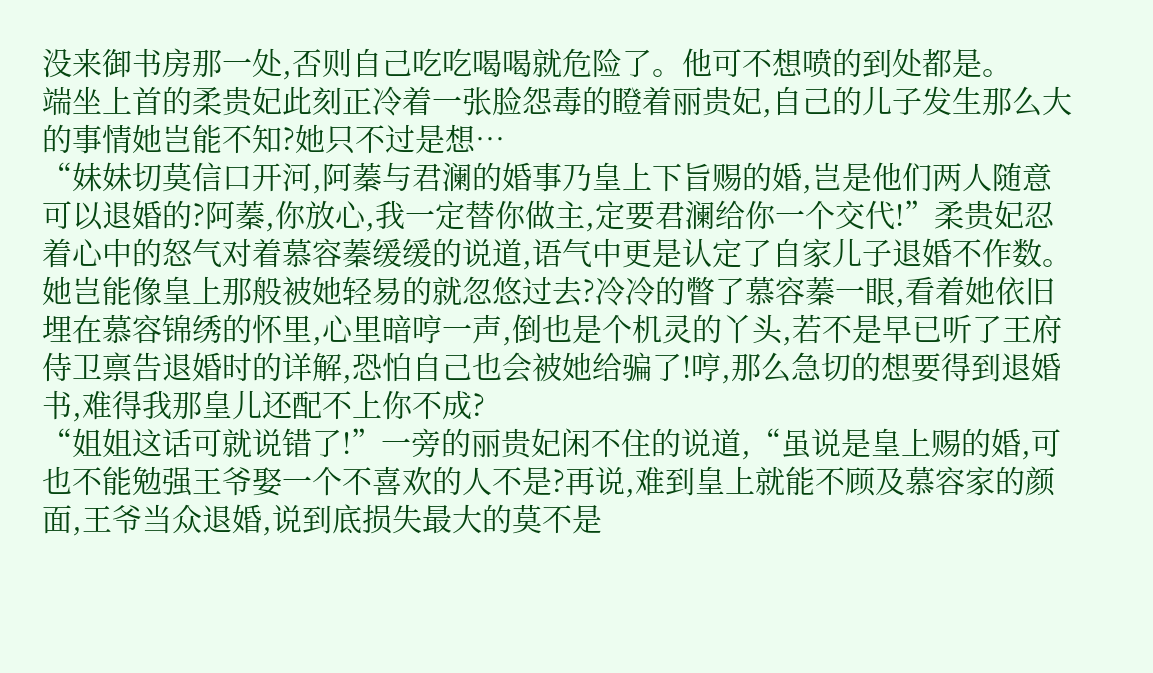没来御书房那一处,否则自己吃吃喝喝就危险了。他可不想喷的到处都是。
端坐上首的柔贵妃此刻正冷着一张脸怨毒的瞪着丽贵妃,自己的儿子发生那么大的事情她岂能不知?她只不过是想…
“妹妹切莫信口开河,阿蓁与君澜的婚事乃皇上下旨赐的婚,岂是他们两人随意可以退婚的?阿蓁,你放心,我一定替你做主,定要君澜给你一个交代!”柔贵妃忍着心中的怒气对着慕容蓁缓缓的说道,语气中更是认定了自家儿子退婚不作数。她岂能像皇上那般被她轻易的就忽悠过去?冷冷的瞥了慕容蓁一眼,看着她依旧埋在慕容锦绣的怀里,心里暗哼一声,倒也是个机灵的丫头,若不是早已听了王府侍卫禀告退婚时的详解,恐怕自己也会被她给骗了!哼,那么急切的想要得到退婚书,难得我那皇儿还配不上你不成?
“姐姐这话可就说错了!”一旁的丽贵妃闲不住的说道,“虽说是皇上赐的婚,可也不能勉强王爷娶一个不喜欢的人不是?再说,难到皇上就能不顾及慕容家的颜面,王爷当众退婚,说到底损失最大的莫不是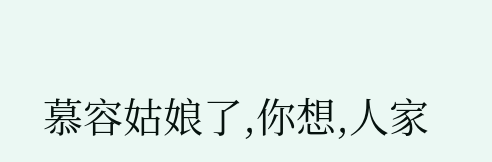慕容姑娘了,你想,人家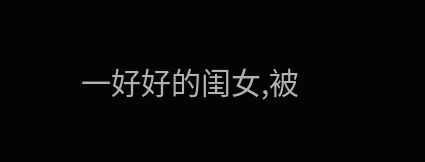一好好的闺女,被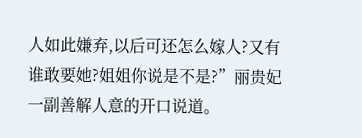人如此嫌弃,以后可还怎么嫁人?又有谁敢要她?姐姐你说是不是?”丽贵妃一副善解人意的开口说道。